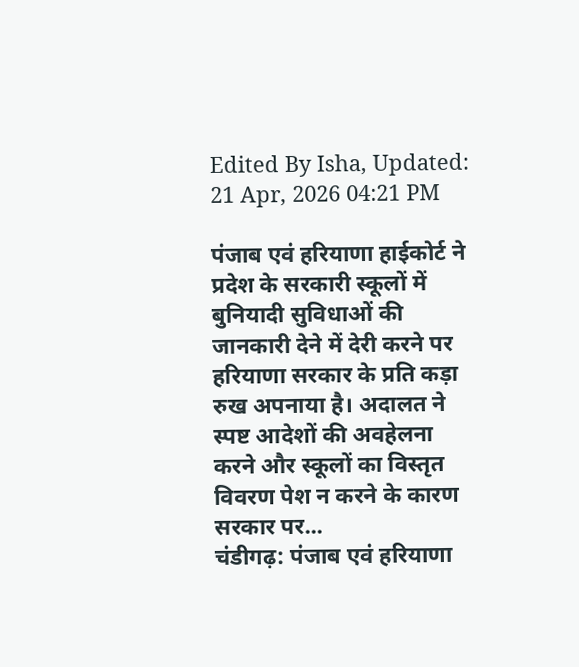Edited By Isha, Updated: 21 Apr, 2026 04:21 PM

पंजाब एवं हरियाणा हाईकोर्ट ने प्रदेश के सरकारी स्कूलों में बुनियादी सुविधाओं की जानकारी देने में देरी करने पर हरियाणा सरकार के प्रति कड़ा रुख अपनाया है। अदालत ने स्पष्ट आदेशों की अवहेलना करने और स्कूलों का विस्तृत विवरण पेश न करने के कारण सरकार पर...
चंडीगढ़: पंजाब एवं हरियाणा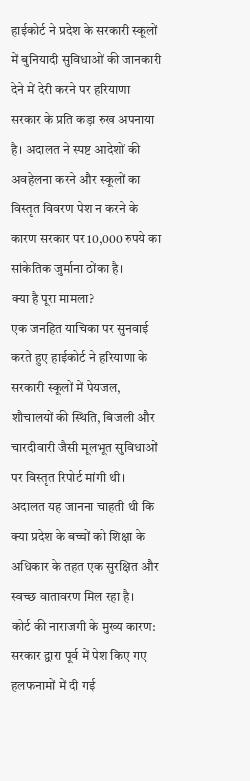हाईकोर्ट ने प्रदेश के सरकारी स्कूलों में बुनियादी सुविधाओं की जानकारी देने में देरी करने पर हरियाणा सरकार के प्रति कड़ा रुख अपनाया है। अदालत ने स्पष्ट आदेशों की अवहेलना करने और स्कूलों का विस्तृत विवरण पेश न करने के कारण सरकार पर 10,000 रुपये का सांकेतिक जुर्माना ठोंका है।
क्या है पूरा मामला?
एक जनहित याचिका पर सुनवाई करते हुए हाईकोर्ट ने हरियाणा के सरकारी स्कूलों में पेयजल, शौचालयों की स्थिति, बिजली और चारदीवारी जैसी मूलभूत सुविधाओं पर विस्तृत रिपोर्ट मांगी थी। अदालत यह जानना चाहती थी कि क्या प्रदेश के बच्चों को शिक्षा के अधिकार के तहत एक सुरक्षित और स्वच्छ वातावरण मिल रहा है।
कोर्ट की नाराजगी के मुख्य कारण:
सरकार द्वारा पूर्व में पेश किए गए हलफनामों में दी गई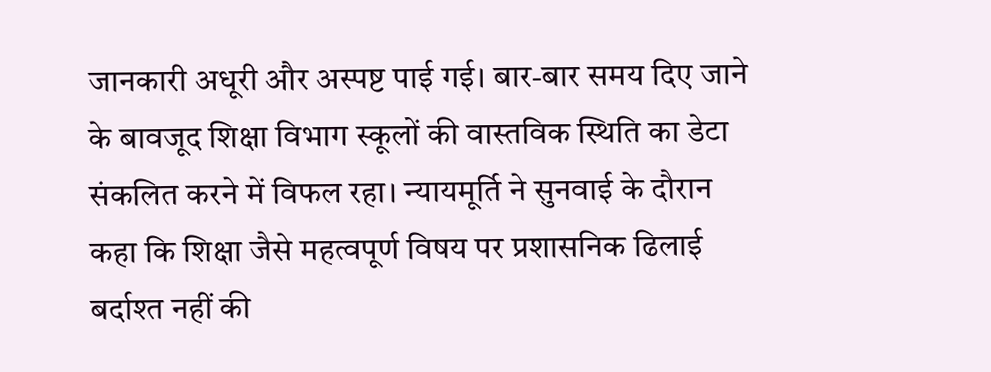जानकारी अधूरी और अस्पष्ट पाई गई। बार-बार समय दिए जाने के बावजूद शिक्षा विभाग स्कूलों की वास्तविक स्थिति का डेटा संकलित करने में विफल रहा। न्यायमूर्ति ने सुनवाई के दौरान कहा कि शिक्षा जैसे महत्वपूर्ण विषय पर प्रशासनिक ढिलाई बर्दाश्त नहीं की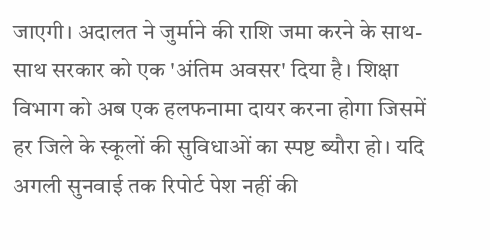जाएगी। अदालत ने जुर्माने की राशि जमा करने के साथ-साथ सरकार को एक 'अंतिम अवसर' दिया है। शिक्षा विभाग को अब एक हलफनामा दायर करना होगा जिसमें हर जिले के स्कूलों की सुविधाओं का स्पष्ट ब्यौरा हो। यदि अगली सुनवाई तक रिपोर्ट पेश नहीं की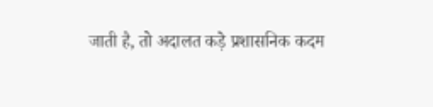जाती है, तो अदालत कड़े प्रशासनिक कदम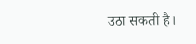उठा सकती है।